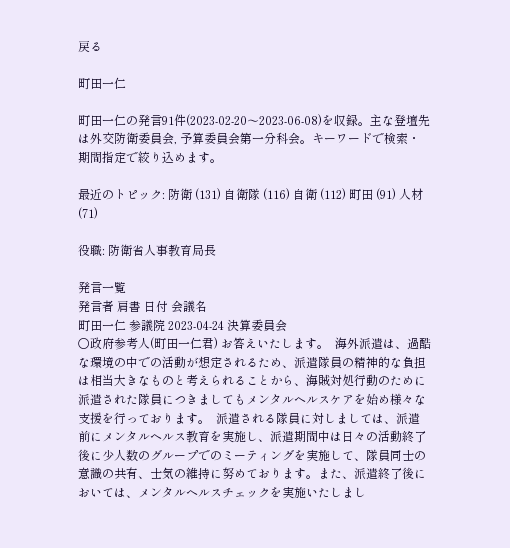戻る

町田一仁

町田一仁の発言91件(2023-02-20〜2023-06-08)を収録。主な登壇先は外交防衛委員会, 予算委員会第一分科会。キーワードで検索・期間指定で絞り込めます。

最近のトピック: 防衛 (131) 自衛隊 (116) 自衛 (112) 町田 (91) 人材 (71)

役職: 防衛省人事教育局長

発言一覧
発言者 肩書 日付 会議名
町田一仁 参議院 2023-04-24 決算委員会
○政府参考人(町田一仁君) お答えいたします。  海外派遣は、過酷な環境の中での活動が想定されるため、派遣隊員の精神的な負担は相当大きなものと考えられることから、海賊対処行動のために派遣された隊員につきましてもメンタルヘルスケアを始め様々な支援を行っております。  派遣される隊員に対しましては、派遣前にメンタルヘルス教育を実施し、派遣期間中は日々の活動終了後に少人数のグループでのミーティングを実施して、隊員同士の意識の共有、士気の維持に努めております。また、派遣終了後においては、メンタルヘルスチェックを実施いたしまし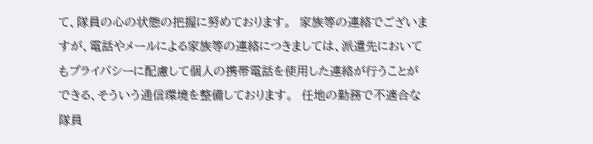て、隊員の心の状態の把握に努めております。  家族等の連絡でございますが、電話やメールによる家族等の連絡につきましては、派遣先においてもプライバシーに配慮して個人の携帯電話を使用した連絡が行うことができる、そういう通信環境を整備しております。  任地の勤務で不適合な隊員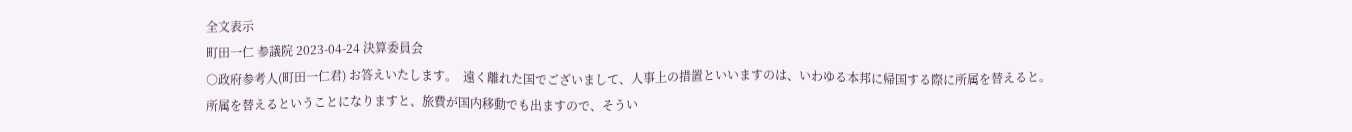全文表示
町田一仁 参議院 2023-04-24 決算委員会
○政府参考人(町田一仁君) お答えいたします。  遠く離れた国でございまして、人事上の措置といいますのは、いわゆる本邦に帰国する際に所属を替えると。所属を替えるということになりますと、旅費が国内移動でも出ますので、そうい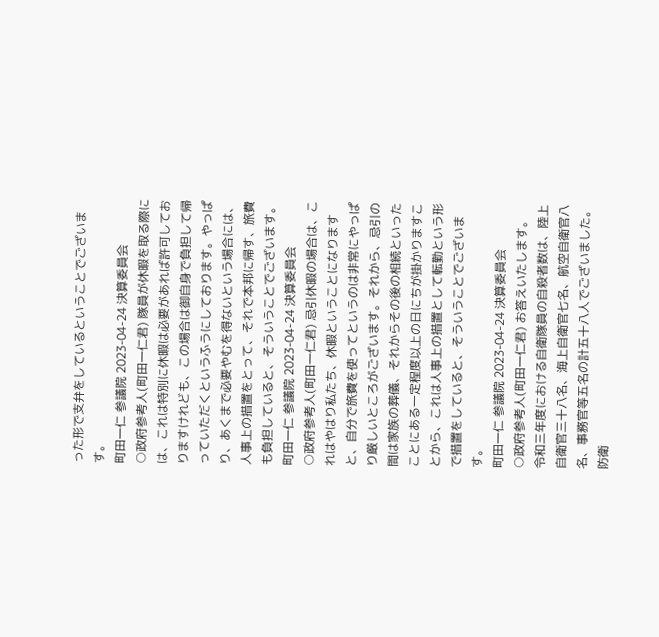った形で支弁をしているということでございます。
町田一仁 参議院 2023-04-24 決算委員会
○政府参考人(町田一仁君) 隊員が休暇を取る際には、これは特別に休暇は必要があれば許可しておりますけれども、この場合は御自身で負担して帰っていただくというふうにしております。やっぱり、あくまで必要やむを得ないという場合には、人事上の措置をとって、それで本邦に帰す、旅費も負担していると、そういうことでございます。
町田一仁 参議院 2023-04-24 決算委員会
○政府参考人(町田一仁君) 忌引休暇の場合は、これはやはり私たち、休暇ということになりますと、自分で旅費を使ってというのは非常にやっぱり厳しいところがございます。それから、忌引の間は家族の葬儀、それからその後の相続といったことにある一定程度以上の日にちが掛かりますことから、これは人事上の措置として転勤という形で措置をしていると、そういうことでございます。
町田一仁 参議院 2023-04-24 決算委員会
○政府参考人(町田一仁君) お答えいたします。  令和三年度における自衛隊員の自殺者数は、陸上自衛官三十八名、海上自衛官七名、航空自衛官八名、事務官等五名の計五十八人でございました。防衛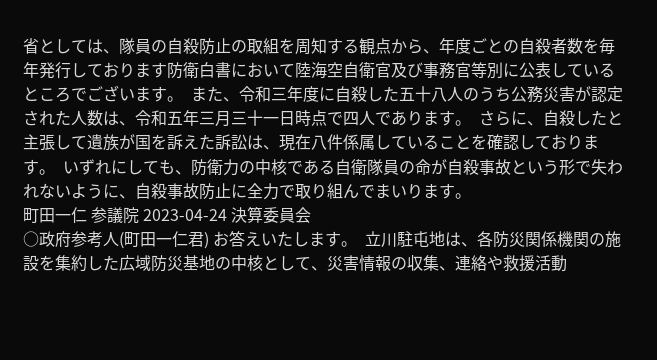省としては、隊員の自殺防止の取組を周知する観点から、年度ごとの自殺者数を毎年発行しております防衛白書において陸海空自衛官及び事務官等別に公表しているところでございます。  また、令和三年度に自殺した五十八人のうち公務災害が認定された人数は、令和五年三月三十一日時点で四人であります。  さらに、自殺したと主張して遺族が国を訴えた訴訟は、現在八件係属していることを確認しております。  いずれにしても、防衛力の中核である自衛隊員の命が自殺事故という形で失われないように、自殺事故防止に全力で取り組んでまいります。
町田一仁 参議院 2023-04-24 決算委員会
○政府参考人(町田一仁君) お答えいたします。  立川駐屯地は、各防災関係機関の施設を集約した広域防災基地の中核として、災害情報の収集、連絡や救援活動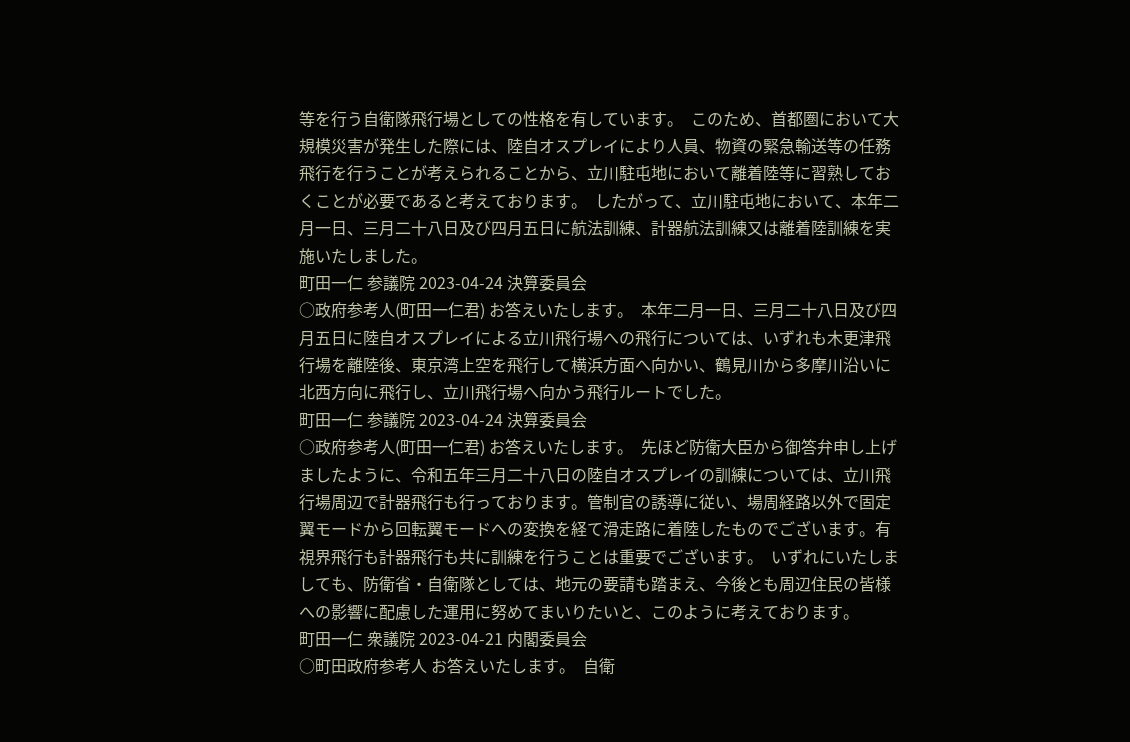等を行う自衛隊飛行場としての性格を有しています。  このため、首都圏において大規模災害が発生した際には、陸自オスプレイにより人員、物資の緊急輸送等の任務飛行を行うことが考えられることから、立川駐屯地において離着陸等に習熟しておくことが必要であると考えております。  したがって、立川駐屯地において、本年二月一日、三月二十八日及び四月五日に航法訓練、計器航法訓練又は離着陸訓練を実施いたしました。
町田一仁 参議院 2023-04-24 決算委員会
○政府参考人(町田一仁君) お答えいたします。  本年二月一日、三月二十八日及び四月五日に陸自オスプレイによる立川飛行場への飛行については、いずれも木更津飛行場を離陸後、東京湾上空を飛行して横浜方面へ向かい、鶴見川から多摩川沿いに北西方向に飛行し、立川飛行場へ向かう飛行ルートでした。
町田一仁 参議院 2023-04-24 決算委員会
○政府参考人(町田一仁君) お答えいたします。  先ほど防衛大臣から御答弁申し上げましたように、令和五年三月二十八日の陸自オスプレイの訓練については、立川飛行場周辺で計器飛行も行っております。管制官の誘導に従い、場周経路以外で固定翼モードから回転翼モードへの変換を経て滑走路に着陸したものでございます。有視界飛行も計器飛行も共に訓練を行うことは重要でございます。  いずれにいたしましても、防衛省・自衛隊としては、地元の要請も踏まえ、今後とも周辺住民の皆様への影響に配慮した運用に努めてまいりたいと、このように考えております。
町田一仁 衆議院 2023-04-21 内閣委員会
○町田政府参考人 お答えいたします。  自衛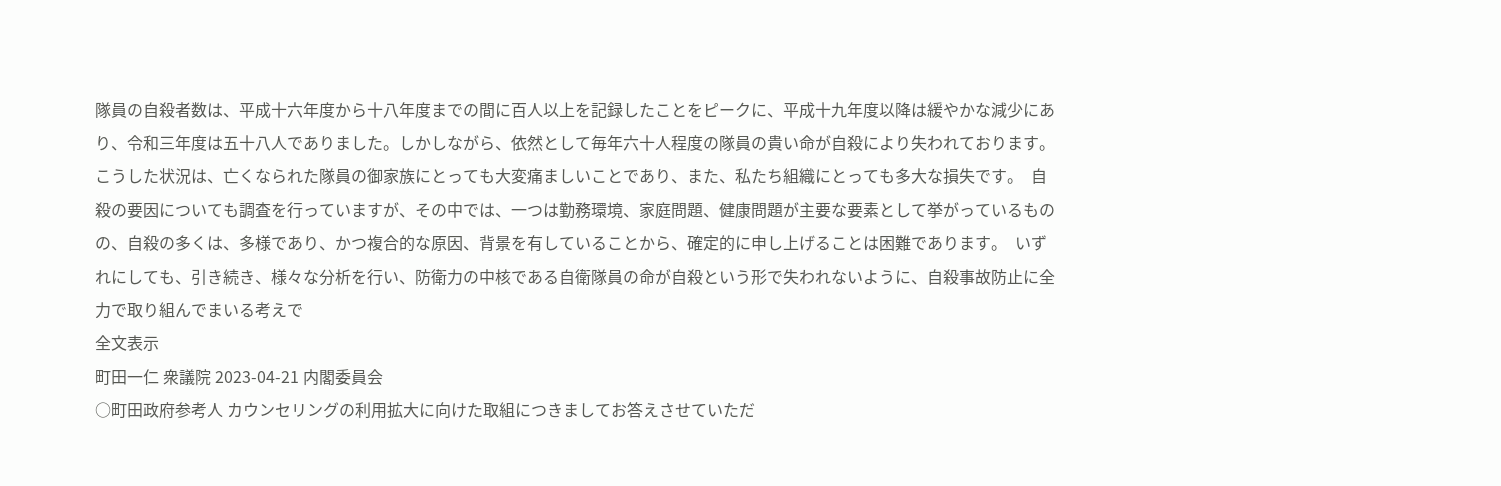隊員の自殺者数は、平成十六年度から十八年度までの間に百人以上を記録したことをピークに、平成十九年度以降は緩やかな減少にあり、令和三年度は五十八人でありました。しかしながら、依然として毎年六十人程度の隊員の貴い命が自殺により失われております。こうした状況は、亡くなられた隊員の御家族にとっても大変痛ましいことであり、また、私たち組織にとっても多大な損失です。  自殺の要因についても調査を行っていますが、その中では、一つは勤務環境、家庭問題、健康問題が主要な要素として挙がっているものの、自殺の多くは、多様であり、かつ複合的な原因、背景を有していることから、確定的に申し上げることは困難であります。  いずれにしても、引き続き、様々な分析を行い、防衛力の中核である自衛隊員の命が自殺という形で失われないように、自殺事故防止に全力で取り組んでまいる考えで
全文表示
町田一仁 衆議院 2023-04-21 内閣委員会
○町田政府参考人 カウンセリングの利用拡大に向けた取組につきましてお答えさせていただ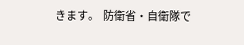きます。  防衛省・自衛隊で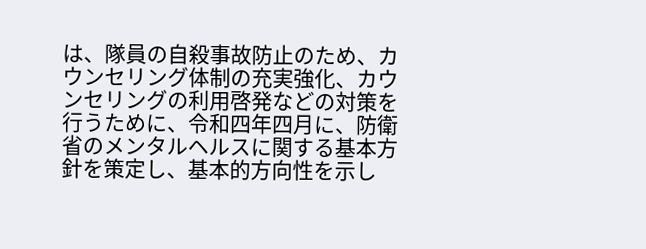は、隊員の自殺事故防止のため、カウンセリング体制の充実強化、カウンセリングの利用啓発などの対策を行うために、令和四年四月に、防衛省のメンタルヘルスに関する基本方針を策定し、基本的方向性を示し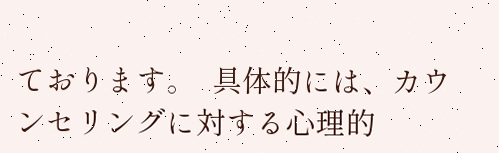ております。  具体的には、カウンセリングに対する心理的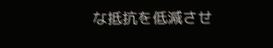な抵抗を低減させ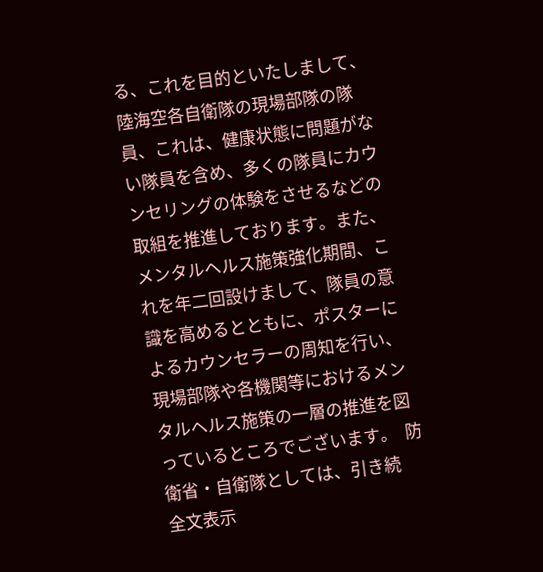る、これを目的といたしまして、陸海空各自衛隊の現場部隊の隊員、これは、健康状態に問題がない隊員を含め、多くの隊員にカウンセリングの体験をさせるなどの取組を推進しております。また、メンタルヘルス施策強化期間、これを年二回設けまして、隊員の意識を高めるとともに、ポスターによるカウンセラーの周知を行い、現場部隊や各機関等におけるメンタルヘルス施策の一層の推進を図っているところでございます。  防衛省・自衛隊としては、引き続
全文表示